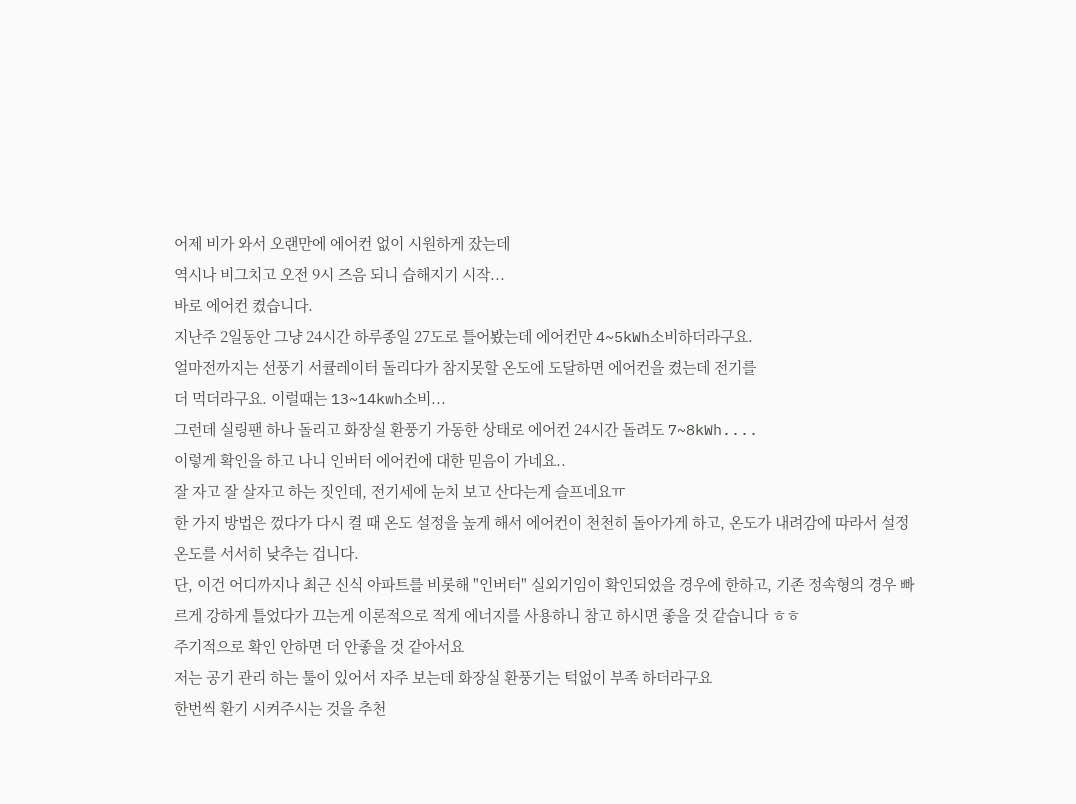어제 비가 와서 오랜만에 에어컨 없이 시원하게 잤는데
역시나 비그치고 오전 9시 즈음 되니 습해지기 시작...
바로 에어컨 켰습니다.
지난주 2일동안 그냥 24시간 하루종일 27도로 틀어봤는데 에어컨만 4~5kWh소비하더라구요.
얼마전까지는 선풍기 서큘레이터 돌리다가 참지못할 온도에 도달하면 에어컨을 켰는데 전기를
더 먹더라구요. 이럴때는 13~14kwh소비...
그런데 실링팬 하나 돌리고 화장실 환풍기 가동한 상태로 에어컨 24시간 돌려도 7~8kWh....
이렇게 확인을 하고 나니 인버터 에어컨에 대한 믿음이 가네요..
잘 자고 잘 살자고 하는 짓인데, 전기세에 눈치 보고 산다는게 슬프네요ㅠ
한 가지 방법은 껐다가 다시 켤 때 온도 설정을 높게 해서 에어컨이 천천히 돌아가게 하고, 온도가 내려감에 따라서 설정 온도를 서서히 낮추는 겁니다.
단, 이건 어디까지나 최근 신식 아파트를 비롯해 "인버터" 실외기임이 확인되었을 경우에 한하고, 기존 정속형의 경우 빠르게 강하게 틀었다가 끄는게 이론적으로 적게 에너지를 사용하니 참고 하시면 좋을 것 같습니다 ㅎㅎ
주기적으로 확인 안하면 더 안좋을 것 같아서요
저는 공기 관리 하는 툴이 있어서 자주 보는데 화장실 환풍기는 턱없이 부족 하더라구요
한번씩 환기 시켜주시는 것을 추천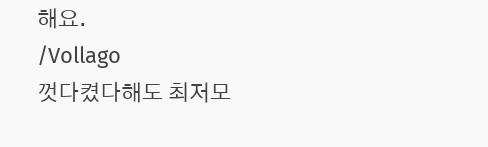해요.
/Vollago
껏다켰다해도 최저모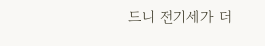드니 전기세가 더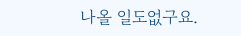나올 일도없구요.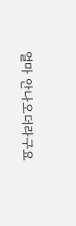얼마 안나오더라구요